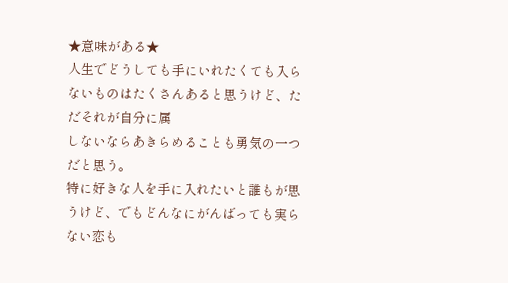★意味がある★
人生でどうしても手にいれたくても入らないものはたくさんあると思うけど、ただそれが自分に属
しないならあきらめることも勇気の一つだと思う。
特に好きな人を手に入れたいと誰もが思うけど、でもどんなにがんばっても実らない恋も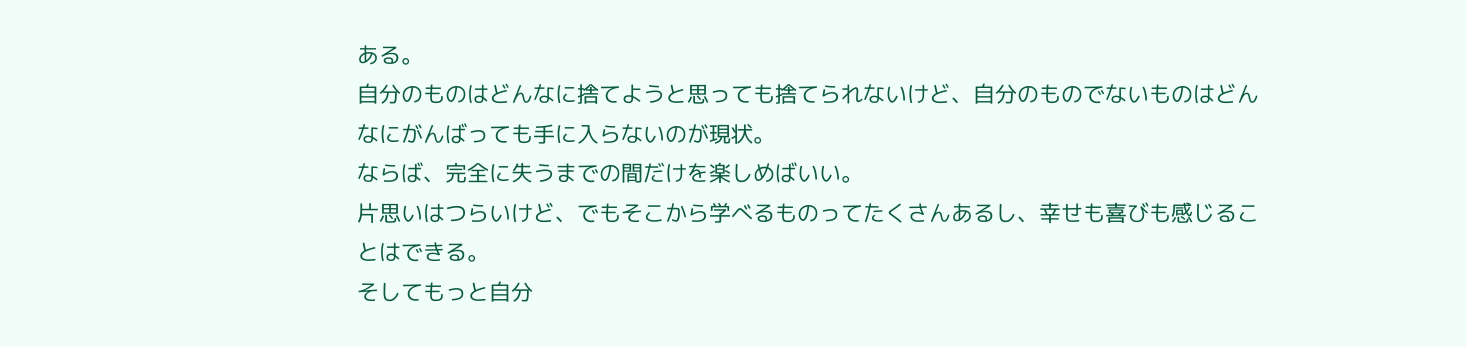ある。
自分のものはどんなに捨てようと思っても捨てられないけど、自分のものでないものはどんなにがんばっても手に入らないのが現状。
ならば、完全に失うまでの間だけを楽しめばいい。
片思いはつらいけど、でもそこから学べるものってたくさんあるし、幸せも喜びも感じることはできる。
そしてもっと自分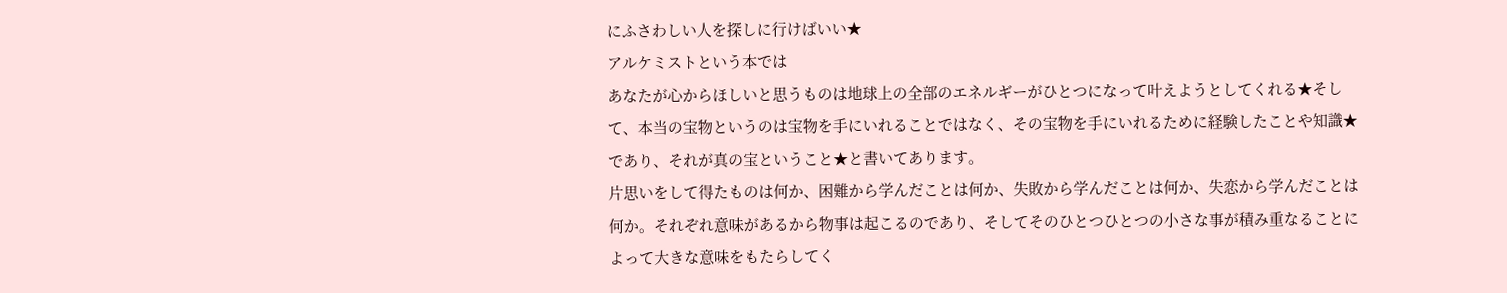にふさわしい人を探しに行けばいい★
アルケミストという本では
あなたが心からほしいと思うものは地球上の全部のエネルギーがひとつになって叶えようとしてくれる★そして、本当の宝物というのは宝物を手にいれることではなく、その宝物を手にいれるために経験したことや知識★であり、それが真の宝ということ★と書いてあります。
片思いをして得たものは何か、困難から学んだことは何か、失敗から学んだことは何か、失恋から学んだことは何か。それぞれ意味があるから物事は起こるのであり、そしてそのひとつひとつの小さな事が積み重なることによって大きな意味をもたらしてく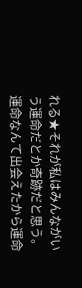れる★それが私はみんながいう運命だとか奇跡だと思う。
運命なんて出会えたから運命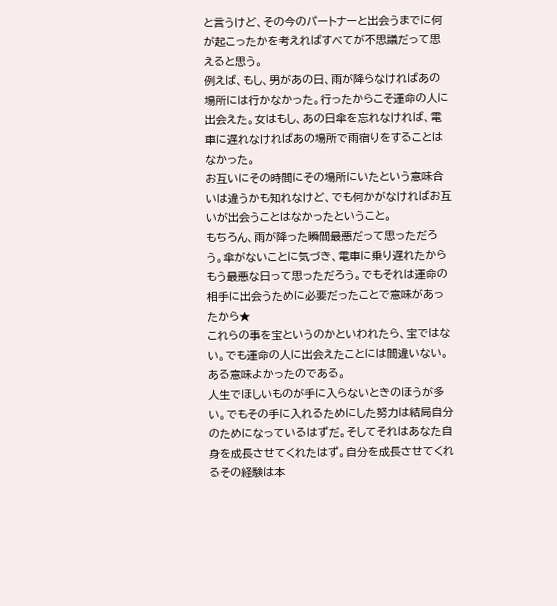と言うけど、その今のパートナーと出会うまでに何が起こったかを考えればすべてが不思議だって思えると思う。
例えば、もし、男があの日、雨が降らなければあの場所には行かなかった。行ったからこそ運命の人に出会えた。女はもし、あの日傘を忘れなければ、電車に遅れなければあの場所で雨宿りをすることはなかった。
お互いにその時間にその場所にいたという意味合いは違うかも知れなけど、でも何かがなければお互いが出会うことはなかったということ。
もちろん、雨が降った瞬間最悪だって思っただろう。傘がないことに気づき、電車に乗り遅れたからもう最悪な日って思っただろう。でもそれは運命の相手に出会うために必要だったことで意味があったから★
これらの事を宝というのかといわれたら、宝ではない。でも運命の人に出会えたことには間違いない。
ある意味よかったのである。
人生でほしいものが手に入らないときのほうが多い。でもその手に入れるためにした努力は結局自分のためになっているはずだ。そしてそれはあなた自身を成長させてくれたはず。自分を成長させてくれるその経験は本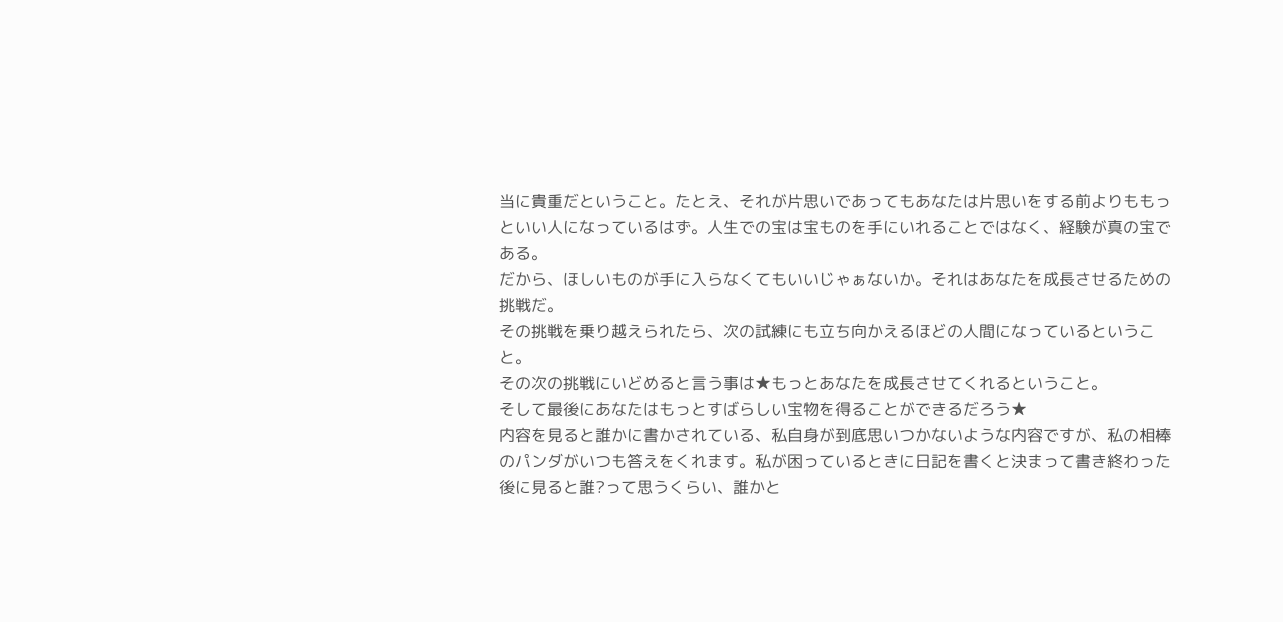当に貴重だということ。たとえ、それが片思いであってもあなたは片思いをする前よりももっといい人になっているはず。人生での宝は宝ものを手にいれることではなく、経験が真の宝である。
だから、ほしいものが手に入らなくてもいいじゃぁないか。それはあなたを成長させるための挑戦だ。
その挑戦を乗り越えられたら、次の試練にも立ち向かえるほどの人間になっているということ。
その次の挑戦にいどめると言う事は★もっとあなたを成長させてくれるということ。
そして最後にあなたはもっとすばらしい宝物を得ることができるだろう★
内容を見ると誰かに書かされている、私自身が到底思いつかないような内容ですが、私の相棒のパンダがいつも答えをくれます。私が困っているときに日記を書くと決まって書き終わった後に見ると誰?って思うくらい、誰かと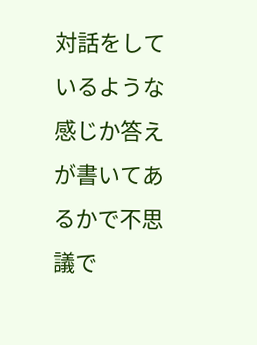対話をしているような感じか答えが書いてあるかで不思議で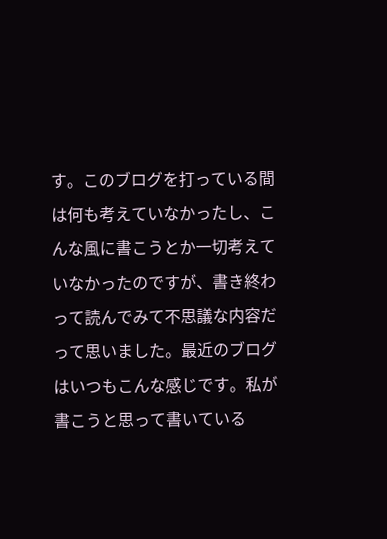す。このブログを打っている間は何も考えていなかったし、こんな風に書こうとか一切考えていなかったのですが、書き終わって読んでみて不思議な内容だって思いました。最近のブログはいつもこんな感じです。私が書こうと思って書いている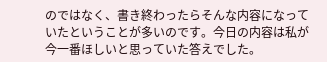のではなく、書き終わったらそんな内容になっていたということが多いのです。今日の内容は私が今一番ほしいと思っていた答えでした。